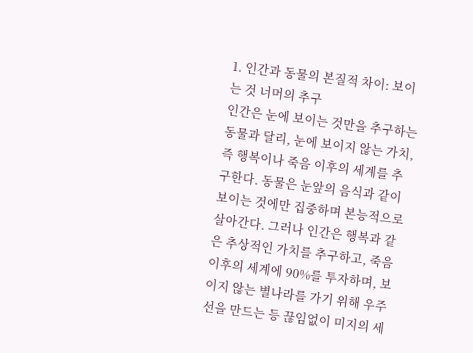1. 인간과 동물의 본질적 차이: 보이는 것 너머의 추구
인간은 눈에 보이는 것만을 추구하는 동물과 달리, 눈에 보이지 않는 가치, 즉 행복이나 죽음 이후의 세계를 추구한다. 동물은 눈앞의 음식과 같이 보이는 것에만 집중하며 본능적으로 살아간다. 그러나 인간은 행복과 같은 추상적인 가치를 추구하고, 죽음 이후의 세계에 90%를 투자하며, 보이지 않는 별나라를 가기 위해 우주선을 만드는 등 끊임없이 미지의 세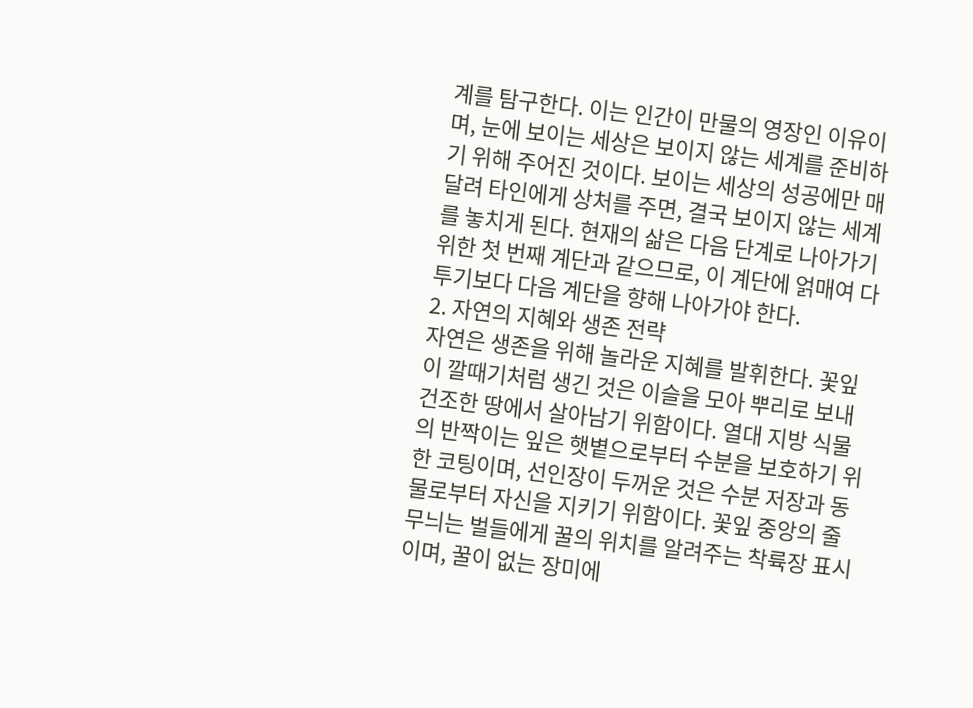계를 탐구한다. 이는 인간이 만물의 영장인 이유이며, 눈에 보이는 세상은 보이지 않는 세계를 준비하기 위해 주어진 것이다. 보이는 세상의 성공에만 매달려 타인에게 상처를 주면, 결국 보이지 않는 세계를 놓치게 된다. 현재의 삶은 다음 단계로 나아가기 위한 첫 번째 계단과 같으므로, 이 계단에 얽매여 다투기보다 다음 계단을 향해 나아가야 한다.
2. 자연의 지혜와 생존 전략
자연은 생존을 위해 놀라운 지혜를 발휘한다. 꽃잎이 깔때기처럼 생긴 것은 이슬을 모아 뿌리로 보내 건조한 땅에서 살아남기 위함이다. 열대 지방 식물의 반짝이는 잎은 햇볕으로부터 수분을 보호하기 위한 코팅이며, 선인장이 두꺼운 것은 수분 저장과 동물로부터 자신을 지키기 위함이다. 꽃잎 중앙의 줄무늬는 벌들에게 꿀의 위치를 알려주는 착륙장 표시이며, 꿀이 없는 장미에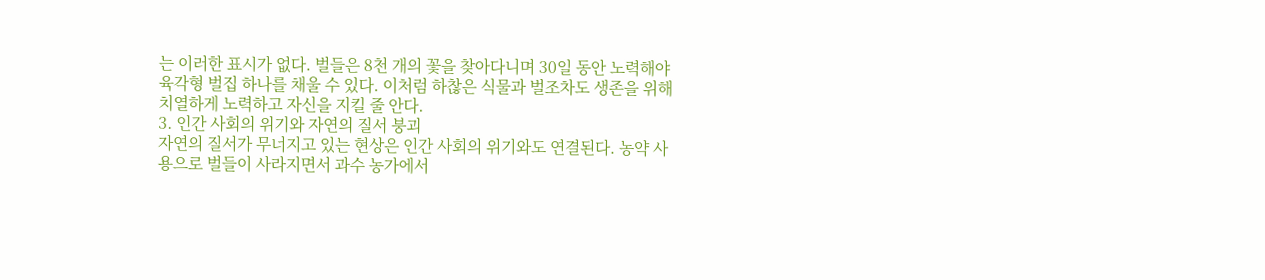는 이러한 표시가 없다. 벌들은 8천 개의 꽃을 찾아다니며 30일 동안 노력해야 육각형 벌집 하나를 채울 수 있다. 이처럼 하찮은 식물과 벌조차도 생존을 위해 치열하게 노력하고 자신을 지킬 줄 안다.
3. 인간 사회의 위기와 자연의 질서 붕괴
자연의 질서가 무너지고 있는 현상은 인간 사회의 위기와도 연결된다. 농약 사용으로 벌들이 사라지면서 과수 농가에서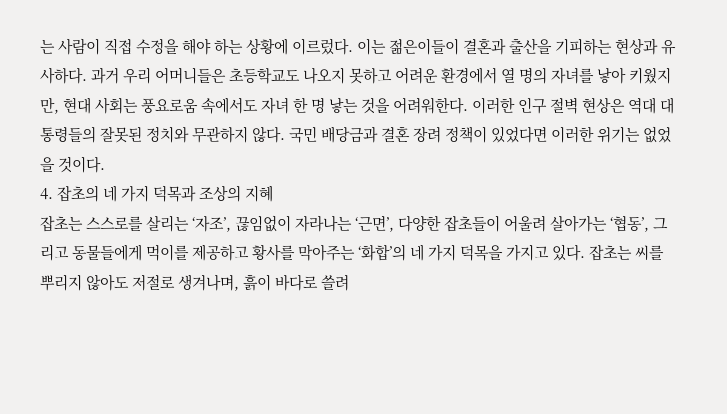는 사람이 직접 수정을 해야 하는 상황에 이르렀다. 이는 젊은이들이 결혼과 출산을 기피하는 현상과 유사하다. 과거 우리 어머니들은 초등학교도 나오지 못하고 어려운 환경에서 열 명의 자녀를 낳아 키웠지만, 현대 사회는 풍요로움 속에서도 자녀 한 명 낳는 것을 어려워한다. 이러한 인구 절벽 현상은 역대 대통령들의 잘못된 정치와 무관하지 않다. 국민 배당금과 결혼 장려 정책이 있었다면 이러한 위기는 없었을 것이다.
4. 잡초의 네 가지 덕목과 조상의 지혜
잡초는 스스로를 살리는 ‘자조’, 끊임없이 자라나는 ‘근면’, 다양한 잡초들이 어울려 살아가는 ‘협동’, 그리고 동물들에게 먹이를 제공하고 황사를 막아주는 ‘화합’의 네 가지 덕목을 가지고 있다. 잡초는 씨를 뿌리지 않아도 저절로 생겨나며, 흙이 바다로 쓸려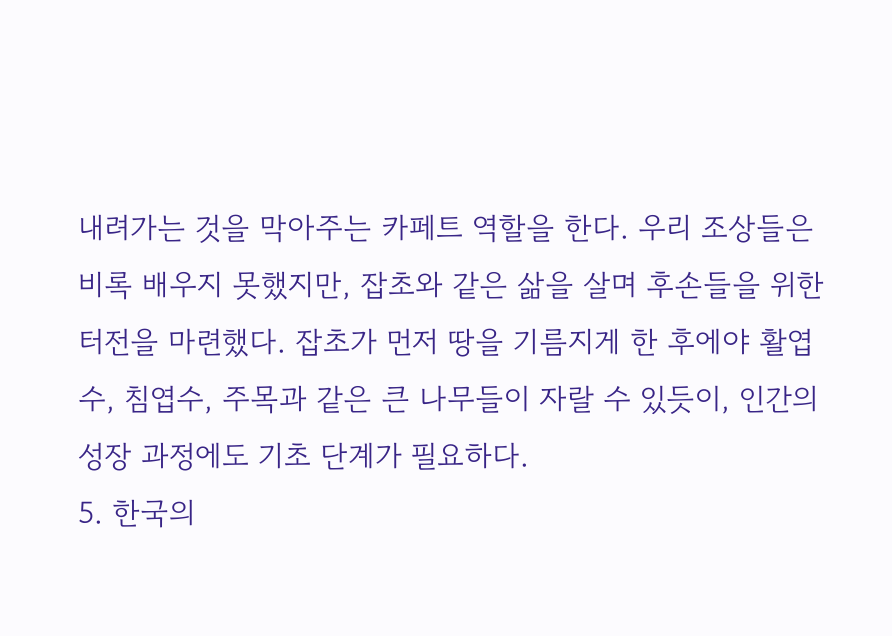내려가는 것을 막아주는 카페트 역할을 한다. 우리 조상들은 비록 배우지 못했지만, 잡초와 같은 삶을 살며 후손들을 위한 터전을 마련했다. 잡초가 먼저 땅을 기름지게 한 후에야 활엽수, 침엽수, 주목과 같은 큰 나무들이 자랄 수 있듯이, 인간의 성장 과정에도 기초 단계가 필요하다.
5. 한국의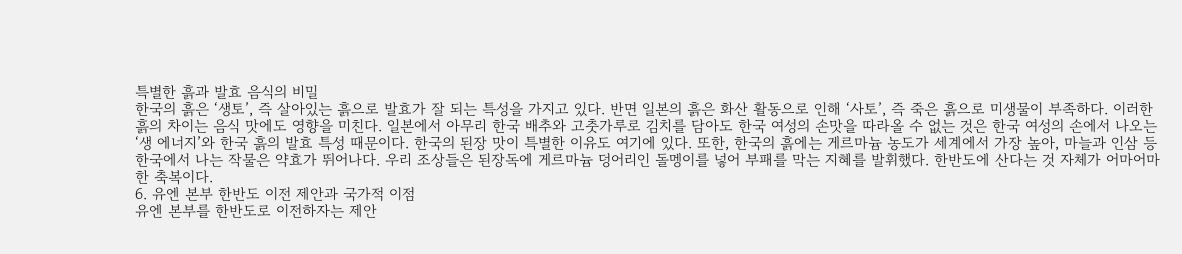특별한 흙과 발효 음식의 비밀
한국의 흙은 ‘생토’, 즉 살아있는 흙으로 발효가 잘 되는 특성을 가지고 있다. 반면 일본의 흙은 화산 활동으로 인해 ‘사토’, 즉 죽은 흙으로 미생물이 부족하다. 이러한 흙의 차이는 음식 맛에도 영향을 미친다. 일본에서 아무리 한국 배추와 고춧가루로 김치를 담아도 한국 여성의 손맛을 따라올 수 없는 것은 한국 여성의 손에서 나오는 ‘생 에너지’와 한국 흙의 발효 특성 때문이다. 한국의 된장 맛이 특별한 이유도 여기에 있다. 또한, 한국의 흙에는 게르마늄 농도가 세계에서 가장 높아, 마늘과 인삼 등 한국에서 나는 작물은 약효가 뛰어나다. 우리 조상들은 된장독에 게르마늄 덩어리인 돌멩이를 넣어 부패를 막는 지혜를 발휘했다. 한반도에 산다는 것 자체가 어마어마한 축복이다.
6. 유엔 본부 한반도 이전 제안과 국가적 이점
유엔 본부를 한반도로 이전하자는 제안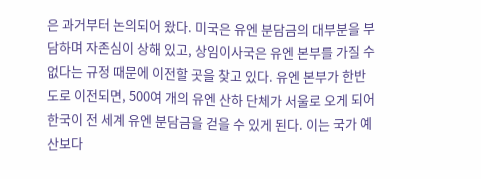은 과거부터 논의되어 왔다. 미국은 유엔 분담금의 대부분을 부담하며 자존심이 상해 있고, 상임이사국은 유엔 본부를 가질 수 없다는 규정 때문에 이전할 곳을 찾고 있다. 유엔 본부가 한반도로 이전되면, 500여 개의 유엔 산하 단체가 서울로 오게 되어 한국이 전 세계 유엔 분담금을 걷을 수 있게 된다. 이는 국가 예산보다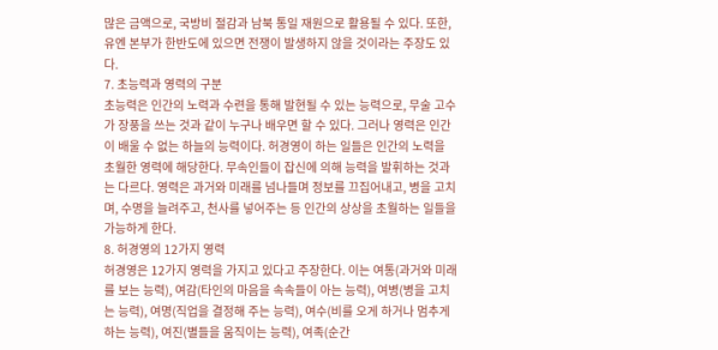많은 금액으로, 국방비 절감과 남북 통일 재원으로 활용될 수 있다. 또한, 유엔 본부가 한반도에 있으면 전쟁이 발생하지 않을 것이라는 주장도 있다.
7. 초능력과 영력의 구분
초능력은 인간의 노력과 수련을 통해 발현될 수 있는 능력으로, 무술 고수가 장풍을 쓰는 것과 같이 누구나 배우면 할 수 있다. 그러나 영력은 인간이 배울 수 없는 하늘의 능력이다. 허경영이 하는 일들은 인간의 노력을 초월한 영력에 해당한다. 무속인들이 잡신에 의해 능력을 발휘하는 것과는 다르다. 영력은 과거와 미래를 넘나들며 정보를 끄집어내고, 병을 고치며, 수명을 늘려주고, 천사를 넣어주는 등 인간의 상상을 초월하는 일들을 가능하게 한다.
8. 허경영의 12가지 영력
허경영은 12가지 영력을 가지고 있다고 주장한다. 이는 여통(과거와 미래를 보는 능력), 여감(타인의 마음을 속속들이 아는 능력), 여병(병을 고치는 능력), 여명(직업을 결정해 주는 능력), 여수(비를 오게 하거나 멈추게 하는 능력), 여진(별들을 움직이는 능력), 여족(순간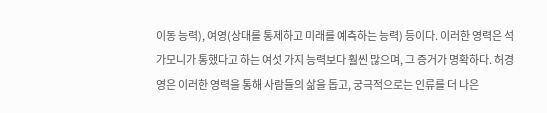이동 능력), 여영(상대를 통제하고 미래를 예측하는 능력) 등이다. 이러한 영력은 석가모니가 통했다고 하는 여섯 가지 능력보다 훨씬 많으며, 그 증거가 명확하다. 허경영은 이러한 영력을 통해 사람들의 삶을 돕고, 궁극적으로는 인류를 더 나은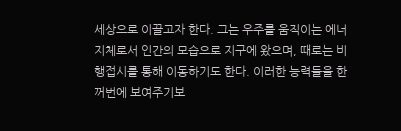세상으로 이끌고자 한다. 그는 우주를 움직이는 에너지체로서 인간의 모습으로 지구에 왔으며, 때로는 비행접시를 통해 이동하기도 한다. 이러한 능력들을 한꺼번에 보여주기보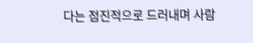다는 점진적으로 드러내며 사람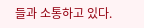들과 소통하고 있다.